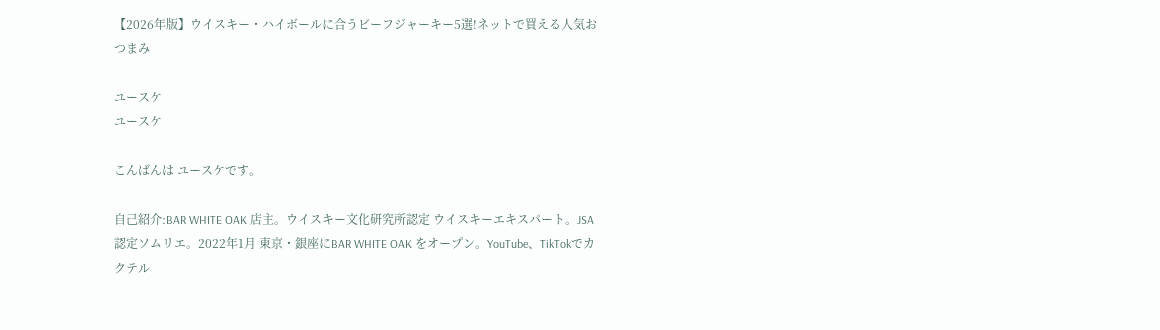【2026年版】ウイスキー・ハイボールに合うビーフジャーキー5選!ネットで買える人気おつまみ

ユースケ
ユースケ

こんばんは ユースケです。

自己紹介:BAR WHITE OAK 店主。ウイスキー文化研究所認定 ウイスキーエキスパート。JSA認定ソムリエ。2022年1月 東京・銀座にBAR WHITE OAK をオープン。YouTube、TikTokでカクテル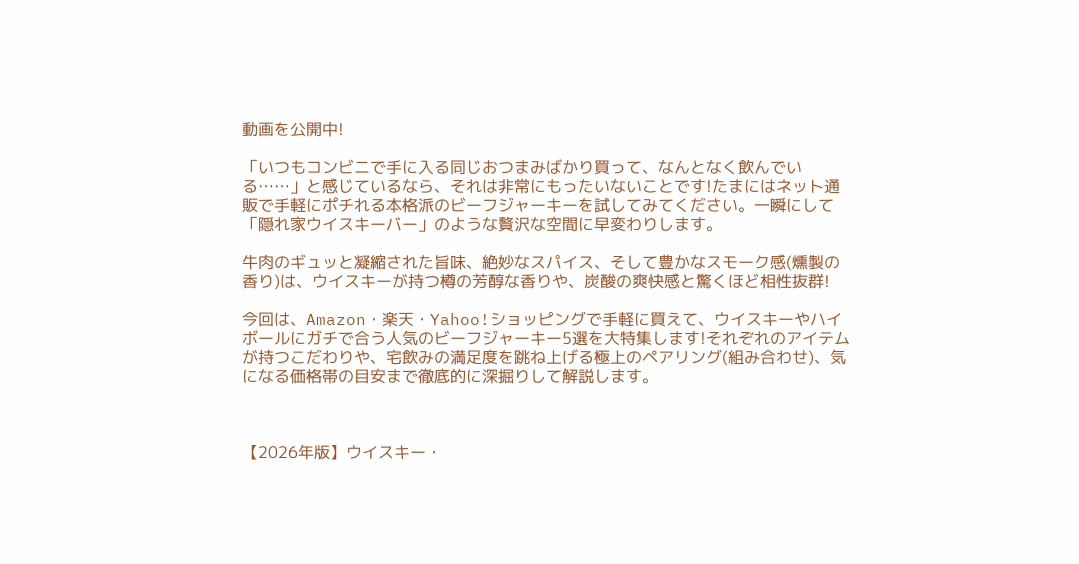動画を公開中!

「いつもコンビニで手に入る同じおつまみばかり買って、なんとなく飲んでいる……」と感じているなら、それは非常にもったいないことです!たまにはネット通販で手軽にポチれる本格派のビーフジャーキーを試してみてください。一瞬にして「隠れ家ウイスキーバー」のような贅沢な空間に早変わりします。

牛肉のギュッと凝縮された旨味、絶妙なスパイス、そして豊かなスモーク感(燻製の香り)は、ウイスキーが持つ樽の芳醇な香りや、炭酸の爽快感と驚くほど相性抜群!

今回は、Amazon・楽天・Yahoo!ショッピングで手軽に買えて、ウイスキーやハイボールにガチで合う人気のビーフジャーキー5選を大特集します!それぞれのアイテムが持つこだわりや、宅飲みの満足度を跳ね上げる極上のペアリング(組み合わせ)、気になる価格帯の目安まで徹底的に深掘りして解説します。



【2026年版】ウイスキー・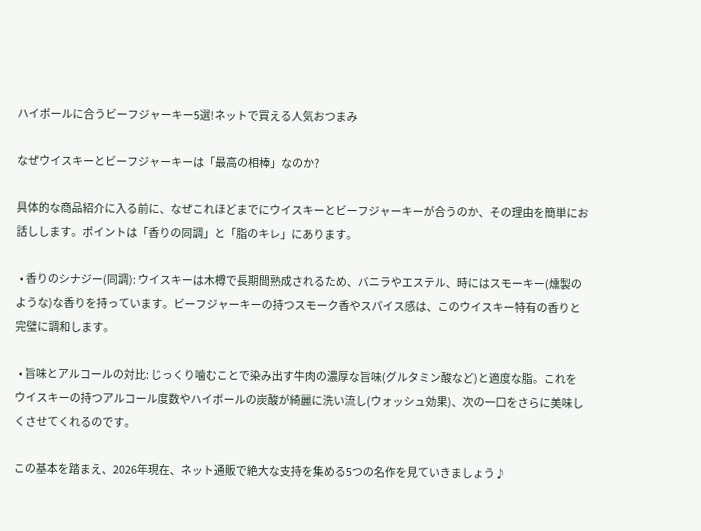ハイボールに合うビーフジャーキー5選!ネットで買える人気おつまみ

なぜウイスキーとビーフジャーキーは「最高の相棒」なのか?

具体的な商品紹介に入る前に、なぜこれほどまでにウイスキーとビーフジャーキーが合うのか、その理由を簡単にお話しします。ポイントは「香りの同調」と「脂のキレ」にあります。

  • 香りのシナジー(同調): ウイスキーは木樽で長期間熟成されるため、バニラやエステル、時にはスモーキー(燻製のような)な香りを持っています。ビーフジャーキーの持つスモーク香やスパイス感は、このウイスキー特有の香りと完璧に調和します。

  • 旨味とアルコールの対比: じっくり噛むことで染み出す牛肉の濃厚な旨味(グルタミン酸など)と適度な脂。これをウイスキーの持つアルコール度数やハイボールの炭酸が綺麗に洗い流し(ウォッシュ効果)、次の一口をさらに美味しくさせてくれるのです。

この基本を踏まえ、2026年現在、ネット通販で絶大な支持を集める5つの名作を見ていきましょう♪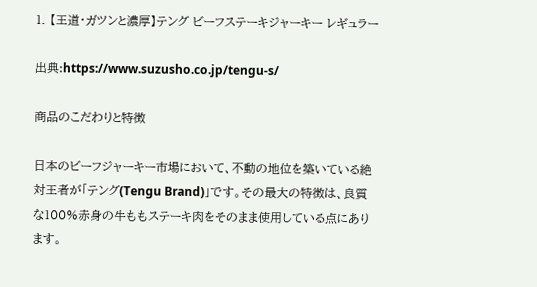1. 【王道・ガツンと濃厚】テング ビーフステーキジャーキー レギュラー

出典:https://www.suzusho.co.jp/tengu-s/

商品のこだわりと特徴

日本のビーフジャーキー市場において、不動の地位を築いている絶対王者が「テング(Tengu Brand)」です。その最大の特徴は、良質な100%赤身の牛ももステーキ肉をそのまま使用している点にあります。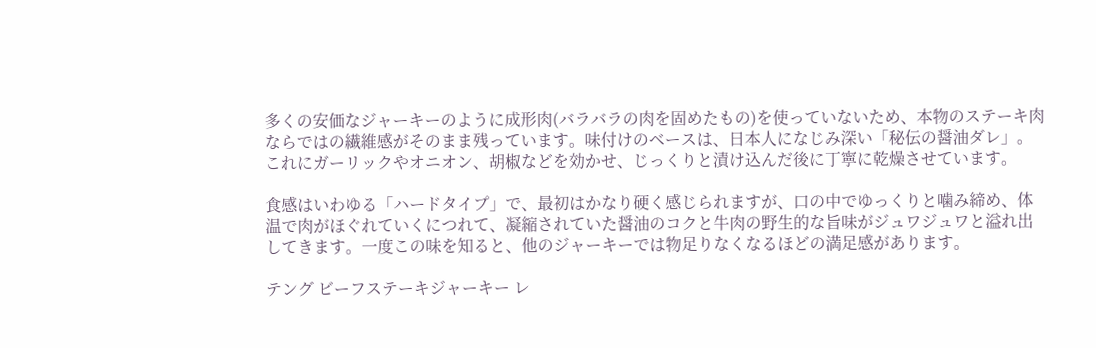多くの安価なジャーキーのように成形肉(バラバラの肉を固めたもの)を使っていないため、本物のステーキ肉ならではの繊維感がそのまま残っています。味付けのベースは、日本人になじみ深い「秘伝の醤油ダレ」。これにガーリックやオニオン、胡椒などを効かせ、じっくりと漬け込んだ後に丁寧に乾燥させています。

食感はいわゆる「ハードタイプ」で、最初はかなり硬く感じられますが、口の中でゆっくりと噛み締め、体温で肉がほぐれていくにつれて、凝縮されていた醤油のコクと牛肉の野生的な旨味がジュワジュワと溢れ出してきます。一度この味を知ると、他のジャーキーでは物足りなくなるほどの満足感があります。

テング ビーフステーキジャーキー レ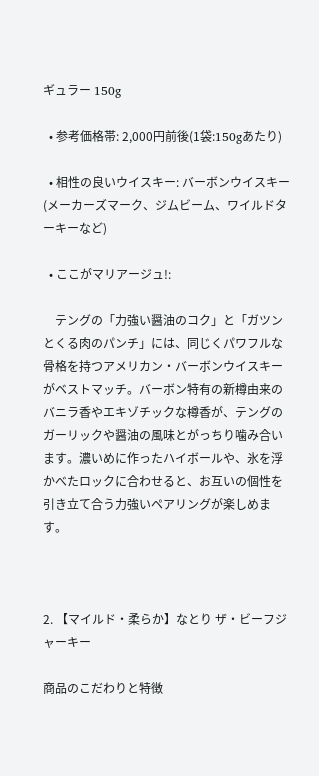ギュラー 150g

  • 参考価格帯: 2,000円前後(1袋:150gあたり)

  • 相性の良いウイスキー: バーボンウイスキー(メーカーズマーク、ジムビーム、ワイルドターキーなど)

  • ここがマリアージュ!:

    テングの「力強い醤油のコク」と「ガツンとくる肉のパンチ」には、同じくパワフルな骨格を持つアメリカン・バーボンウイスキーがベストマッチ。バーボン特有の新樽由来のバニラ香やエキゾチックな樽香が、テングのガーリックや醤油の風味とがっちり噛み合います。濃いめに作ったハイボールや、氷を浮かべたロックに合わせると、お互いの個性を引き立て合う力強いペアリングが楽しめます。



2. 【マイルド・柔らか】なとり ザ・ビーフジャーキー

商品のこだわりと特徴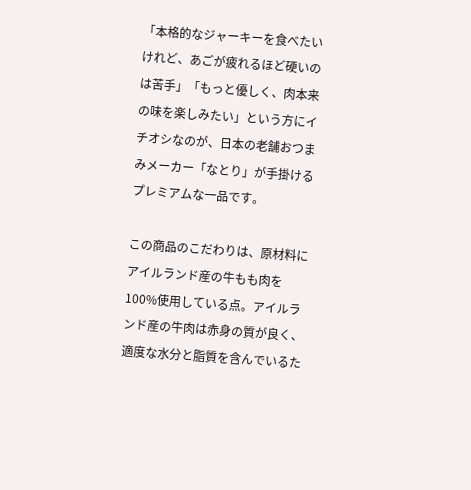「本格的なジャーキーを食べたいけれど、あごが疲れるほど硬いのは苦手」「もっと優しく、肉本来の味を楽しみたい」という方にイチオシなのが、日本の老舗おつまみメーカー「なとり」が手掛けるプレミアムな一品です。

この商品のこだわりは、原材料にアイルランド産の牛もも肉を100%使用している点。アイルランド産の牛肉は赤身の質が良く、適度な水分と脂質を含んでいるた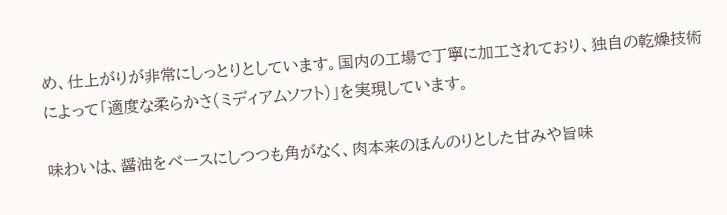め、仕上がりが非常にしっとりとしています。国内の工場で丁寧に加工されており、独自の乾燥技術によって「適度な柔らかさ(ミディアムソフト)」を実現しています。

味わいは、醤油をベースにしつつも角がなく、肉本来のほんのりとした甘みや旨味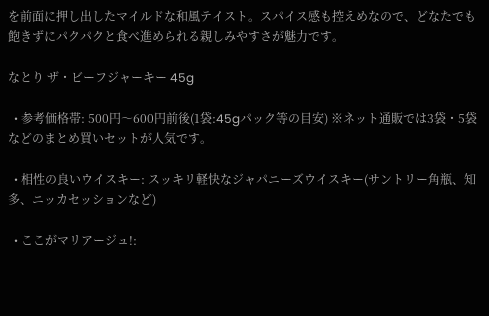を前面に押し出したマイルドな和風テイスト。スパイス感も控えめなので、どなたでも飽きずにパクパクと食べ進められる親しみやすさが魅力です。

なとり ザ・ビーフジャーキー 45g

  • 参考価格帯: 500円〜600円前後(1袋:45gパック等の目安) ※ネット通販では3袋・5袋などのまとめ買いセットが人気です。

  • 相性の良いウイスキー: スッキリ軽快なジャパニーズウイスキー(サントリー角瓶、知多、ニッカセッションなど)

  • ここがマリアージュ!: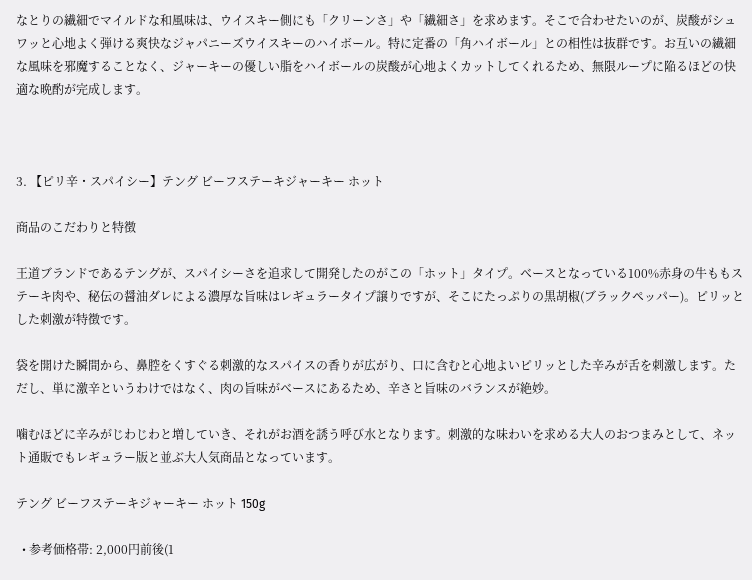なとりの繊細でマイルドな和風味は、ウイスキー側にも「クリーンさ」や「繊細さ」を求めます。そこで合わせたいのが、炭酸がシュワッと心地よく弾ける爽快なジャパニーズウイスキーのハイボール。特に定番の「角ハイボール」との相性は抜群です。お互いの繊細な風味を邪魔することなく、ジャーキーの優しい脂をハイボールの炭酸が心地よくカットしてくれるため、無限ループに陥るほどの快適な晩酌が完成します。



3. 【ピリ辛・スパイシー】テング ビーフステーキジャーキー ホット

商品のこだわりと特徴

王道ブランドであるテングが、スパイシーさを追求して開発したのがこの「ホット」タイプ。ベースとなっている100%赤身の牛ももステーキ肉や、秘伝の醤油ダレによる濃厚な旨味はレギュラータイプ譲りですが、そこにたっぷりの黒胡椒(ブラックペッパー)。ピリッとした刺激が特徴です。

袋を開けた瞬間から、鼻腔をくすぐる刺激的なスパイスの香りが広がり、口に含むと心地よいピリッとした辛みが舌を刺激します。ただし、単に激辛というわけではなく、肉の旨味がベースにあるため、辛さと旨味のバランスが絶妙。

噛むほどに辛みがじわじわと増していき、それがお酒を誘う呼び水となります。刺激的な味わいを求める大人のおつまみとして、ネット通販でもレギュラー版と並ぶ大人気商品となっています。

テング ビーフステーキジャーキー ホット 150g

  • 参考価格帯: 2,000円前後(1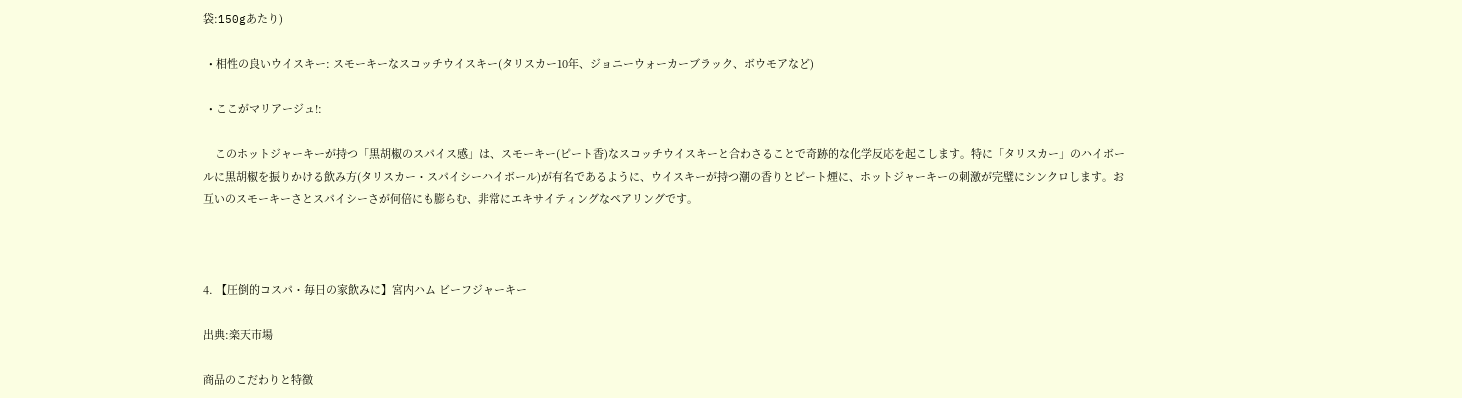袋:150gあたり)

  • 相性の良いウイスキー: スモーキーなスコッチウイスキー(タリスカー10年、ジョニーウォーカーブラック、ボウモアなど)

  • ここがマリアージュ!:

    このホットジャーキーが持つ「黒胡椒のスパイス感」は、スモーキー(ピート香)なスコッチウイスキーと合わさることで奇跡的な化学反応を起こします。特に「タリスカー」のハイボールに黒胡椒を振りかける飲み方(タリスカー・スパイシーハイボール)が有名であるように、ウイスキーが持つ潮の香りとピート煙に、ホットジャーキーの刺激が完璧にシンクロします。お互いのスモーキーさとスパイシーさが何倍にも膨らむ、非常にエキサイティングなペアリングです。



4. 【圧倒的コスパ・毎日の家飲みに】宮内ハム ビーフジャーキー

出典:楽天市場

商品のこだわりと特徴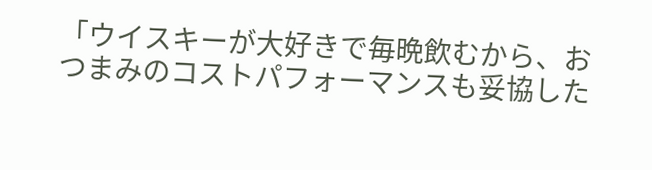「ウイスキーが大好きで毎晩飲むから、おつまみのコストパフォーマンスも妥協した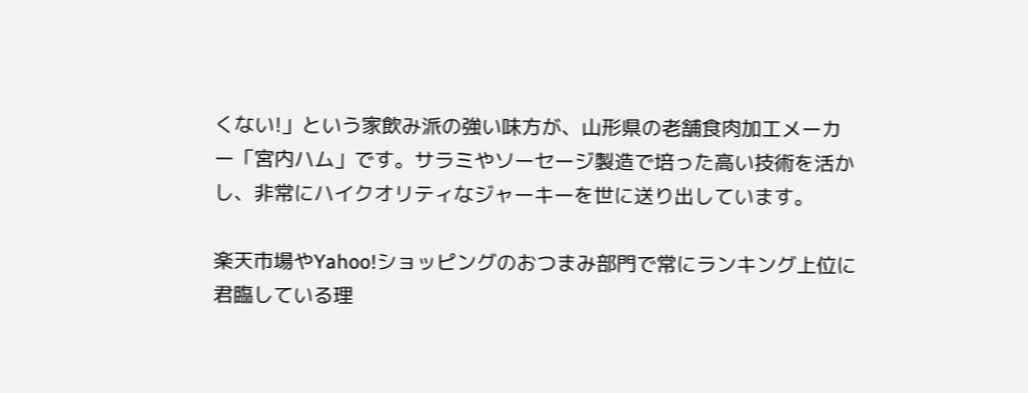くない!」という家飲み派の強い味方が、山形県の老舗食肉加工メーカー「宮内ハム」です。サラミやソーセージ製造で培った高い技術を活かし、非常にハイクオリティなジャーキーを世に送り出しています。

楽天市場やYahoo!ショッピングのおつまみ部門で常にランキング上位に君臨している理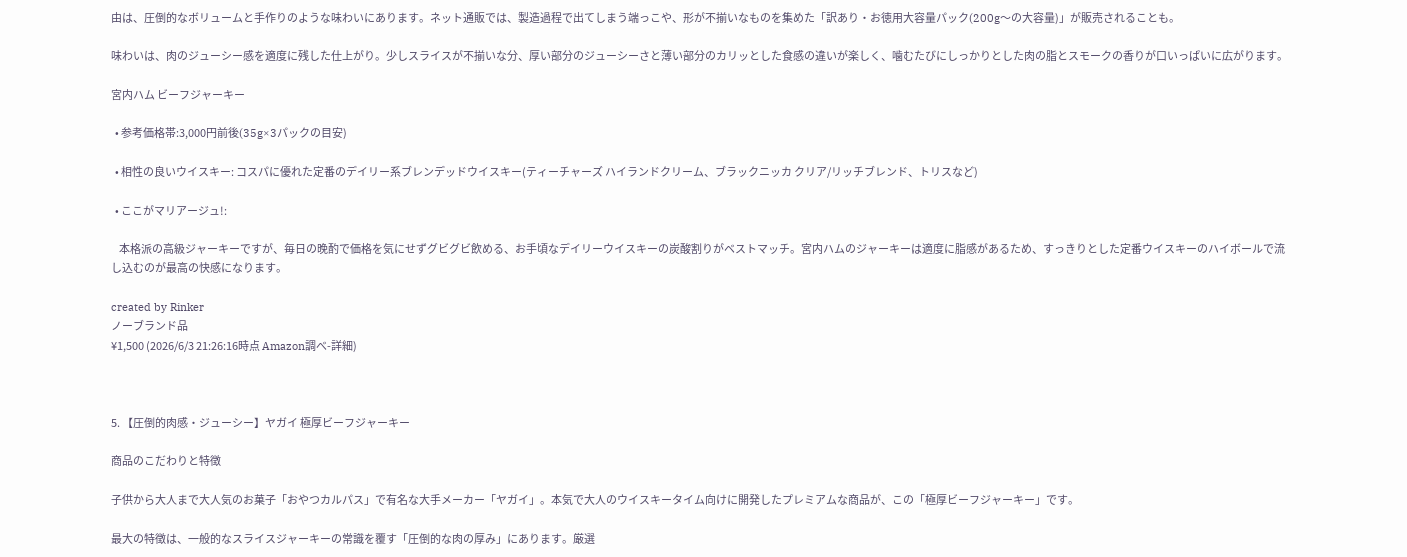由は、圧倒的なボリュームと手作りのような味わいにあります。ネット通販では、製造過程で出てしまう端っこや、形が不揃いなものを集めた「訳あり・お徳用大容量パック(200g〜の大容量)」が販売されることも。

味わいは、肉のジューシー感を適度に残した仕上がり。少しスライスが不揃いな分、厚い部分のジューシーさと薄い部分のカリッとした食感の違いが楽しく、噛むたびにしっかりとした肉の脂とスモークの香りが口いっぱいに広がります。

宮内ハム ビーフジャーキー

  • 参考価格帯:3,000円前後(35g×3パックの目安)

  • 相性の良いウイスキー: コスパに優れた定番のデイリー系ブレンデッドウイスキー(ティーチャーズ ハイランドクリーム、ブラックニッカ クリア/リッチブレンド、トリスなど)

  • ここがマリアージュ!:

    本格派の高級ジャーキーですが、毎日の晚酌で価格を気にせずグビグビ飲める、お手頃なデイリーウイスキーの炭酸割りがベストマッチ。宮内ハムのジャーキーは適度に脂感があるため、すっきりとした定番ウイスキーのハイボールで流し込むのが最高の快感になります。

created by Rinker
ノーブランド品
¥1,500 (2026/6/3 21:26:16時点 Amazon調べ-詳細)



5. 【圧倒的肉感・ジューシー】ヤガイ 極厚ビーフジャーキー

商品のこだわりと特徴

子供から大人まで大人気のお菓子「おやつカルパス」で有名な大手メーカー「ヤガイ」。本気で大人のウイスキータイム向けに開発したプレミアムな商品が、この「極厚ビーフジャーキー」です。

最大の特徴は、一般的なスライスジャーキーの常識を覆す「圧倒的な肉の厚み」にあります。厳選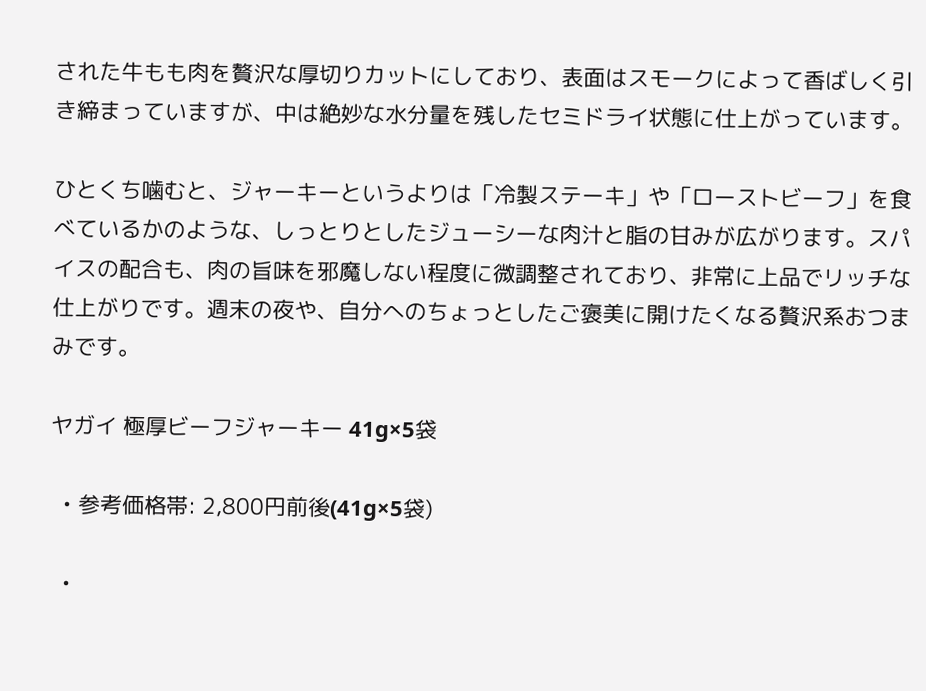された牛もも肉を贅沢な厚切りカットにしており、表面はスモークによって香ばしく引き締まっていますが、中は絶妙な水分量を残したセミドライ状態に仕上がっています。

ひとくち噛むと、ジャーキーというよりは「冷製ステーキ」や「ローストビーフ」を食べているかのような、しっとりとしたジューシーな肉汁と脂の甘みが広がります。スパイスの配合も、肉の旨味を邪魔しない程度に微調整されており、非常に上品でリッチな仕上がりです。週末の夜や、自分へのちょっとしたご褒美に開けたくなる贅沢系おつまみです。

ヤガイ 極厚ビーフジャーキー 41g×5袋

  • 参考価格帯: 2,800円前後(41g×5袋)

  •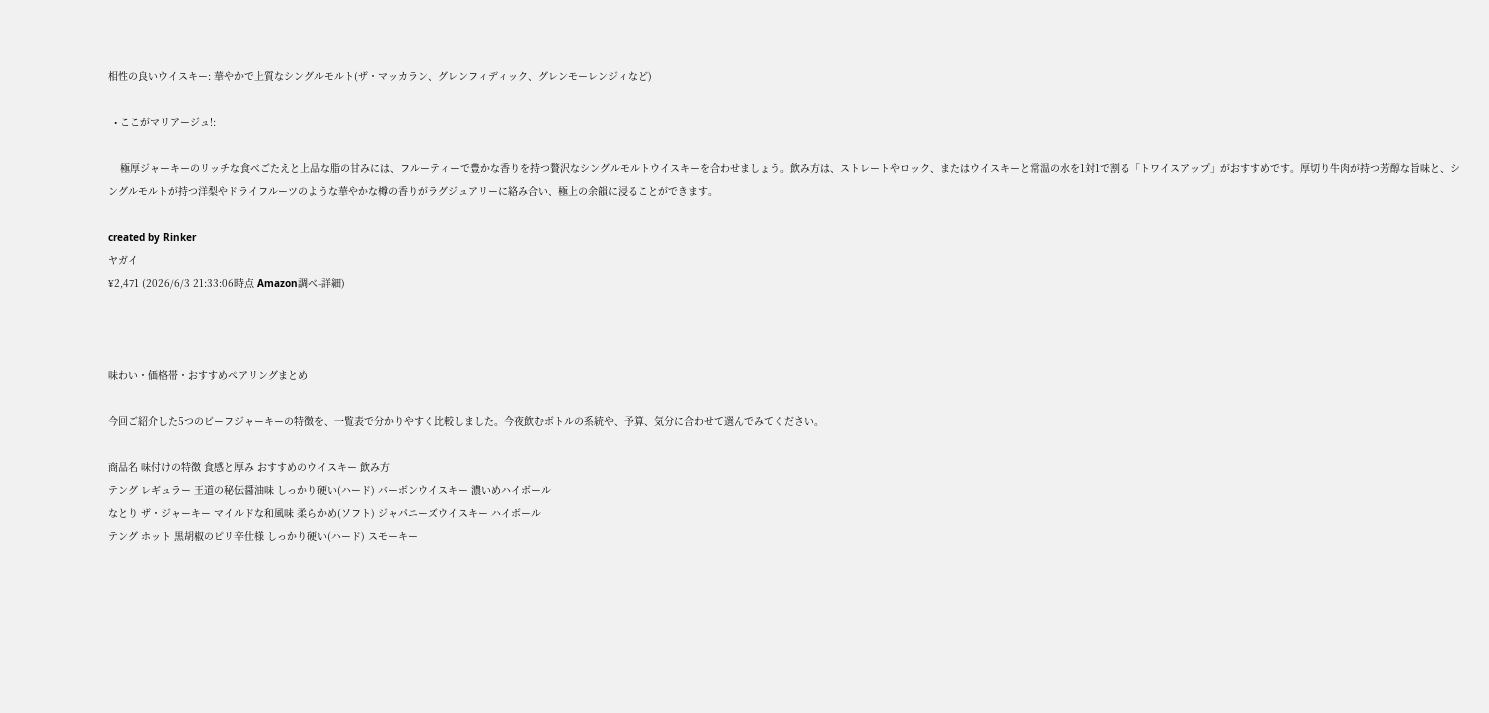相性の良いウイスキー: 華やかで上質なシングルモルト(ザ・マッカラン、グレンフィディック、グレンモーレンジィなど)

  • ここがマリアージュ!:

    極厚ジャーキーのリッチな食べごたえと上品な脂の甘みには、フルーティーで豊かな香りを持つ贅沢なシングルモルトウイスキーを合わせましょう。飲み方は、ストレートやロック、またはウイスキーと常温の水を1対1で割る「トワイスアップ」がおすすめです。厚切り牛肉が持つ芳醇な旨味と、シングルモルトが持つ洋梨やドライフルーツのような華やかな樽の香りがラグジュアリーに絡み合い、極上の余韻に浸ることができます。

created by Rinker
ヤガイ
¥2,471 (2026/6/3 21:33:06時点 Amazon調べ-詳細)



味わい・価格帯・おすすめペアリングまとめ

今回ご紹介した5つのビーフジャーキーの特徴を、一覧表で分かりやすく比較しました。今夜飲むボトルの系統や、予算、気分に合わせて選んでみてください。

商品名 味付けの特徴 食感と厚み おすすめのウイスキー 飲み方
テング レギュラー 王道の秘伝醤油味 しっかり硬い(ハード) バーボンウイスキー 濃いめハイボール
なとり ザ・ジャーキー マイルドな和風味 柔らかめ(ソフト) ジャパニーズウイスキー ハイボール
テング ホット 黒胡椒のピリ辛仕様 しっかり硬い(ハード) スモーキー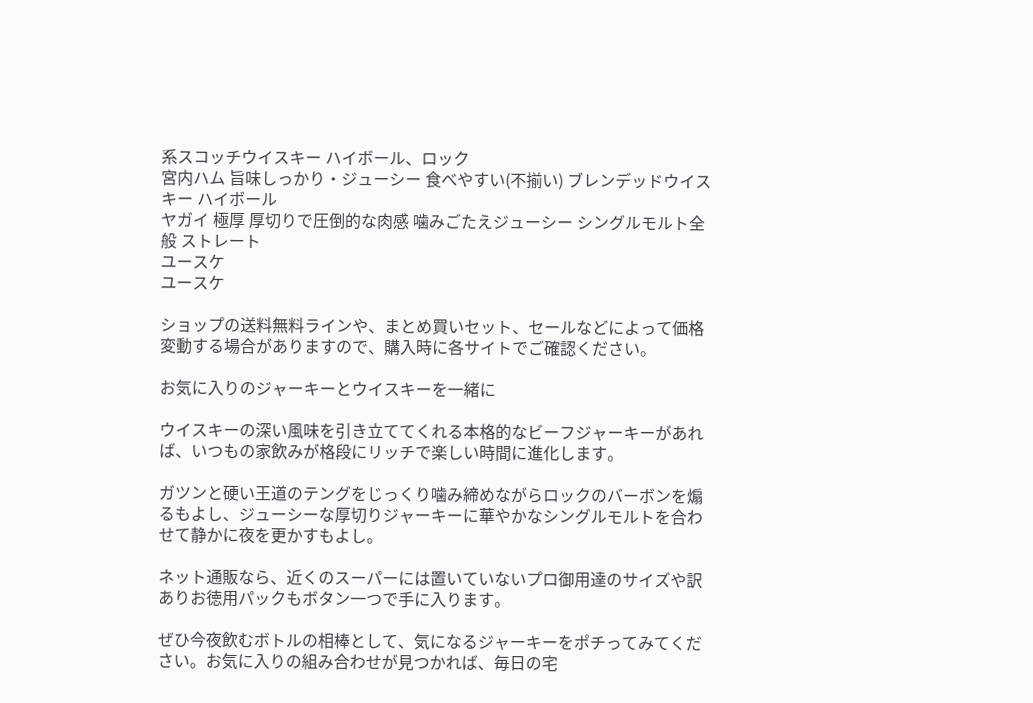系スコッチウイスキー ハイボール、ロック
宮内ハム 旨味しっかり・ジューシー 食べやすい(不揃い) ブレンデッドウイスキー ハイボール
ヤガイ 極厚 厚切りで圧倒的な肉感 噛みごたえジューシー シングルモルト全般 ストレート
ユースケ
ユースケ

ショップの送料無料ラインや、まとめ買いセット、セールなどによって価格変動する場合がありますので、購入時に各サイトでご確認ください。

お気に入りのジャーキーとウイスキーを一緒に

ウイスキーの深い風味を引き立ててくれる本格的なビーフジャーキーがあれば、いつもの家飲みが格段にリッチで楽しい時間に進化します。

ガツンと硬い王道のテングをじっくり噛み締めながらロックのバーボンを煽るもよし、ジューシーな厚切りジャーキーに華やかなシングルモルトを合わせて静かに夜を更かすもよし。

ネット通販なら、近くのスーパーには置いていないプロ御用達のサイズや訳ありお徳用パックもボタン一つで手に入ります。

ぜひ今夜飲むボトルの相棒として、気になるジャーキーをポチってみてください。お気に入りの組み合わせが見つかれば、毎日の宅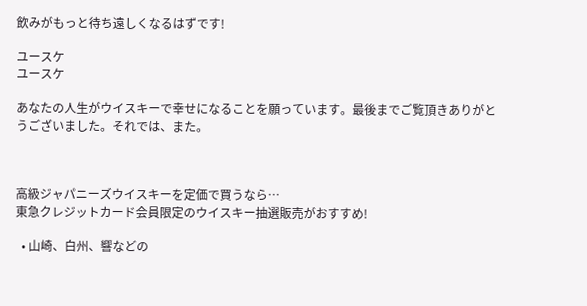飲みがもっと待ち遠しくなるはずです!

ユースケ
ユースケ

あなたの人生がウイスキーで幸せになることを願っています。最後までご覧頂きありがとうございました。それでは、また。



高級ジャパニーズウイスキーを定価で買うなら…
東急クレジットカード会員限定のウイスキー抽選販売がおすすめ!

  • 山崎、白州、響などの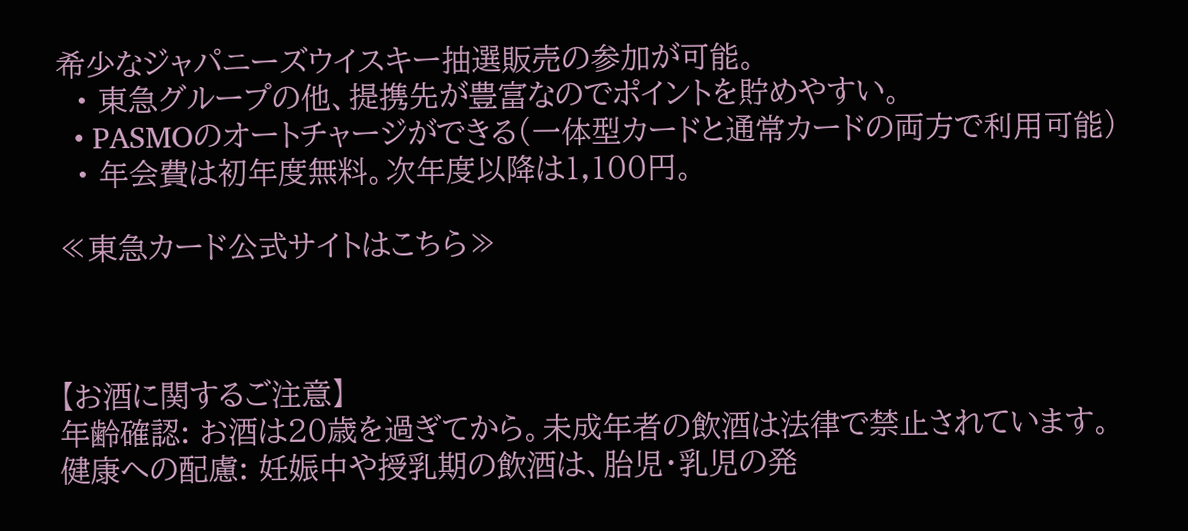希少なジャパニーズウイスキー抽選販売の参加が可能。
  • 東急グループの他、提携先が豊富なのでポイントを貯めやすい。
  • PASMOのオートチャージができる(一体型カードと通常カードの両方で利用可能)
  • 年会費は初年度無料。次年度以降は1,100円。

≪東急カード公式サイトはこちら≫



【お酒に関するご注意】
年齢確認: お酒は20歳を過ぎてから。未成年者の飲酒は法律で禁止されています。
健康への配慮: 妊娠中や授乳期の飲酒は、胎児・乳児の発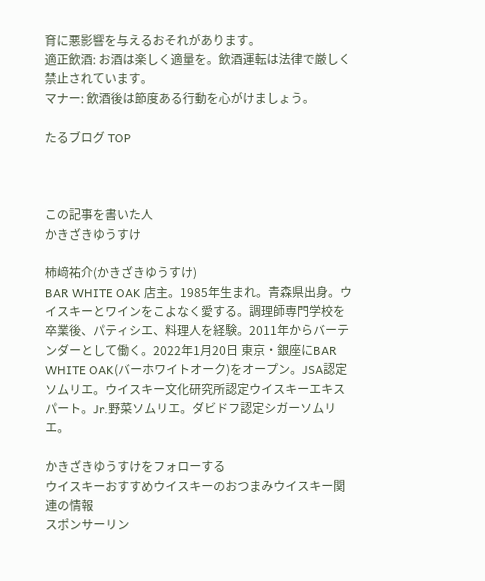育に悪影響を与えるおそれがあります。
適正飲酒: お酒は楽しく適量を。飲酒運転は法律で厳しく禁止されています。
マナー: 飲酒後は節度ある行動を心がけましょう。

たるブログ TOP



この記事を書いた人
かきざきゆうすけ

柿﨑祐介(かきざきゆうすけ)
BAR WHITE OAK 店主。1985年生まれ。青森県出身。ウイスキーとワインをこよなく愛する。調理師専門学校を卒業後、パティシエ、料理人を経験。2011年からバーテンダーとして働く。2022年1月20日 東京・銀座にBAR WHITE OAK(バーホワイトオーク)をオープン。JSA認定ソムリエ。ウイスキー文化研究所認定ウイスキーエキスパート。Jr.野菜ソムリエ。ダビドフ認定シガーソムリエ。

かきざきゆうすけをフォローする
ウイスキーおすすめウイスキーのおつまみウイスキー関連の情報
スポンサーリン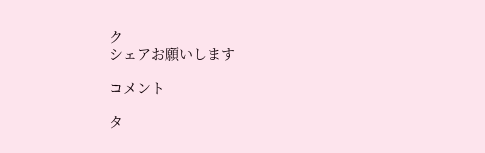ク
シェアお願いします

コメント

タ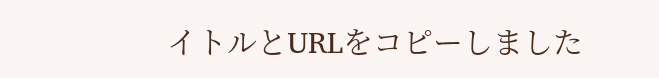イトルとURLをコピーしました